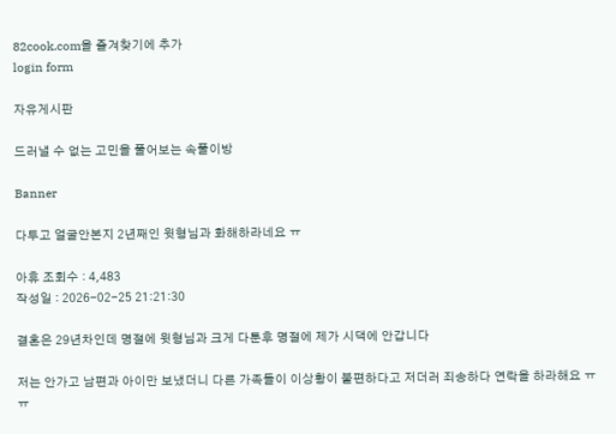82cook.com을 즐겨찾기에 추가
login form

자유게시판

드러낼 수 없는 고민을 풀어보는 속풀이방

Banner

다투고 얼굴안본지 2년째인 윗형님과 화해하라네요 ㅠ

아휴 조회수 : 4,483
작성일 : 2026-02-25 21:21:30

결혼은 29년차인데 명절에 윗형님과 크게 다툰후 명절에 제가 시댁에 안갑니다

저는 안가고 남편과 아이만 보냈더니 다른 가족들이 이상황이 불편하다고 저더러 죄송하다 연락을 하라해요 ㅠㅠ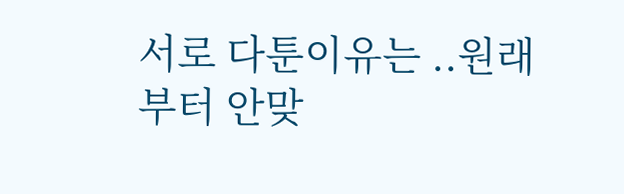서로 다툰이유는 ..원래부터 안맞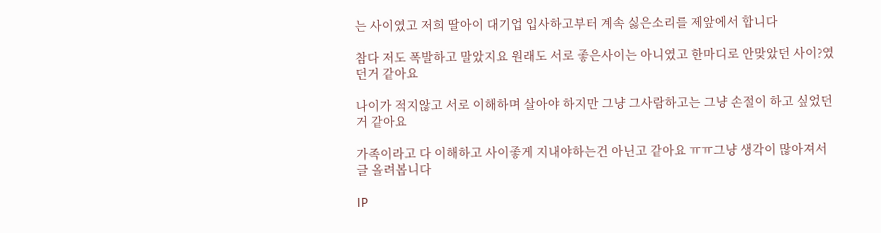는 사이였고 저희 딸아이 대기업 입사하고부터 계속 싫은소리를 제앞에서 합니다

참다 저도 폭발하고 말았지요 원래도 서로 좋은사이는 아니였고 한마디로 안맞았던 사이?였던거 같아요

나이가 적지않고 서로 이해하며 살아야 하지만 그냥 그사람하고는 그냥 손절이 하고 싶었던거 같아요

가족이라고 다 이해하고 사이좋게 지내야하는건 아닌고 같아요 ㅠㅠ그냥 생각이 많아져서 글 올려봅니다

IP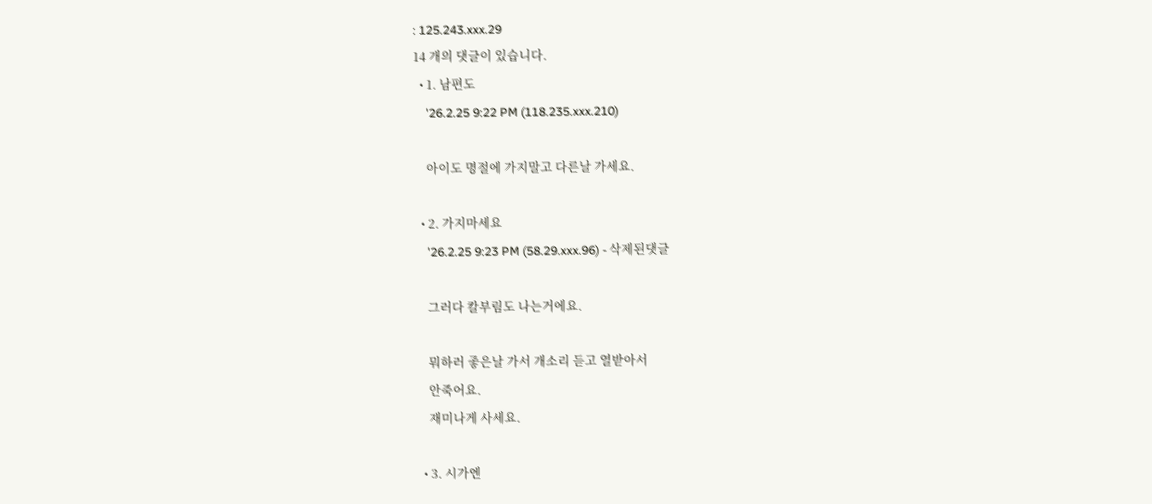: 125.243.xxx.29
14 개의 댓글이 있습니다.
  • 1. 남편도
    '26.2.25 9:22 PM (118.235.xxx.210)

    아이도 명절에 가지말고 다른날 가세요.

  • 2. 가지마세요
    '26.2.25 9:23 PM (58.29.xxx.96) - 삭제된댓글

    그러다 칼부림도 나는거에요.

    뭐하러 좋은날 가서 개소리 듣고 열받아서
    안죽어요.
    재미나게 사세요.

  • 3. 시가엔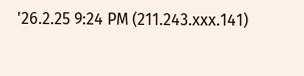'26.2.25 9:24 PM (211.243.xxx.141)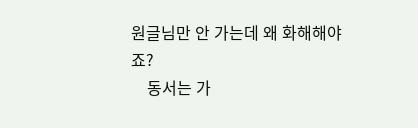원글님만 안 가는데 왜 화해해야죠?
    동서는 가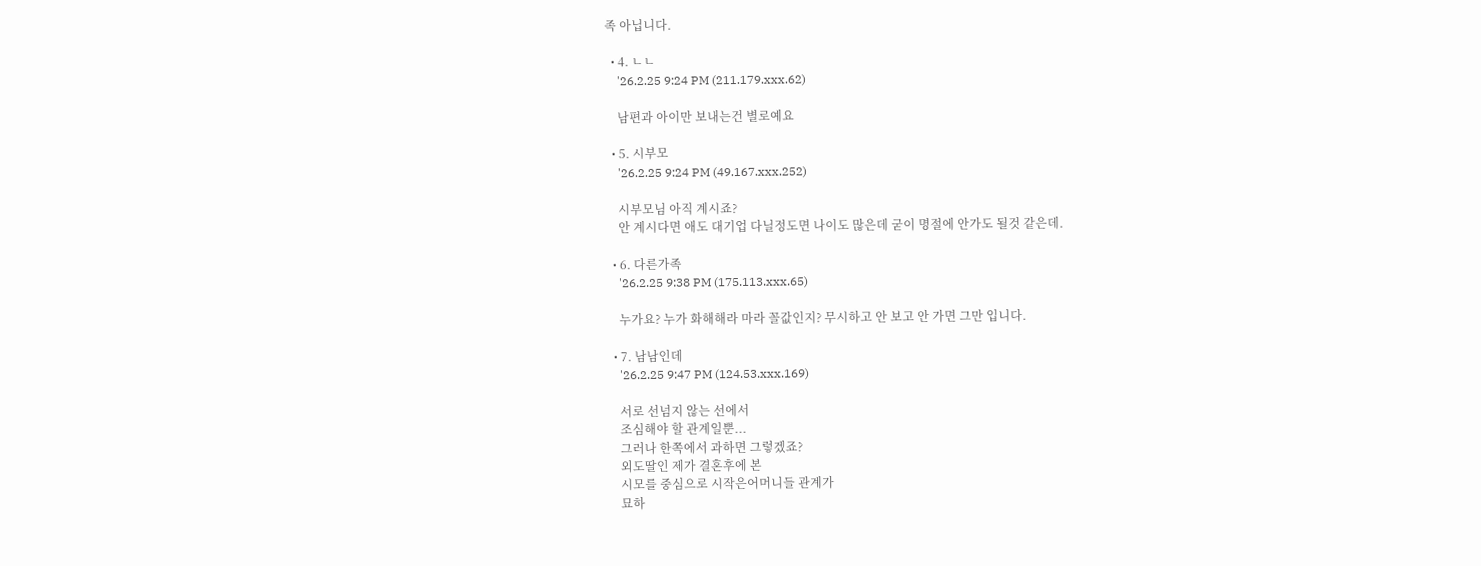족 아닙니다.

  • 4. ㄴㄴ
    '26.2.25 9:24 PM (211.179.xxx.62)

    남편과 아이만 보내는건 별로예요

  • 5. 시부모
    '26.2.25 9:24 PM (49.167.xxx.252)

    시부모님 아직 계시죠?
    안 계시다면 애도 대기업 다닐정도면 나이도 많은데 굳이 명절에 안가도 될것 같은데.

  • 6. 다른가족
    '26.2.25 9:38 PM (175.113.xxx.65)

    누가요? 누가 화해해라 마라 꼴값인지? 무시하고 안 보고 안 가면 그만 입니다.

  • 7. 남남인데
    '26.2.25 9:47 PM (124.53.xxx.169)

    서로 선넘지 않는 선에서
    조심해야 할 관계일뿐...
    그러나 한쪽에서 과하면 그렇겠죠?
    외도딸인 제가 결혼후에 본
    시모를 중심으로 시작은어머니들 관계가
    묘하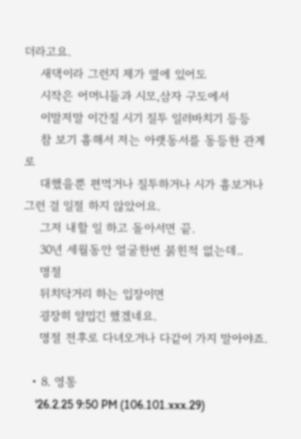더라고요.
    새댁이라 그런지 제가 옆에 있어도
    시작은 어머니들과 시모,삼자 구도에서
    이말저말 이간질 시기 질투 일러바치기 등등
    참 보기 흉해서 저는 아랫동서를 동등한 관계로
    대했을뿐 편먹거나 질투하거나 시가 흉보거나 그런 걸 일절 하지 않았어요.
    그저 내할 일 하고 돌아서면 끝.
    30년 세월동안 얼굴한번 붉힌적 없는데..
    명절
    뒤치닥거리 하는 입장이면
    굉장히 얄밉긴 했겠네요.
    명절 전후로 다녀오거나 다같이 가지 말아야죠.

  • 8. 영통
    '26.2.25 9:50 PM (106.101.xxx.29)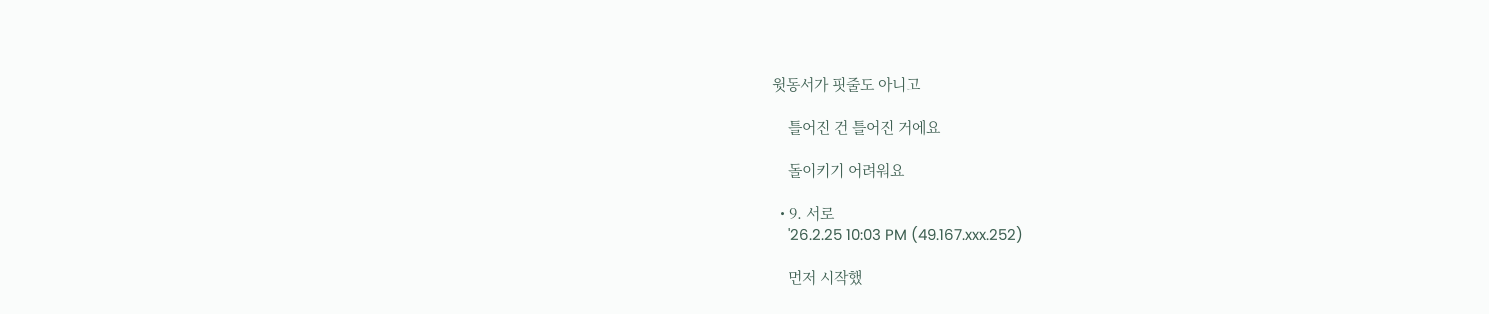윗동서가 핏줄도 아니고

    틀어진 건 틀어진 거에요

    돌이키기 어려워요

  • 9. 서로
    '26.2.25 10:03 PM (49.167.xxx.252)

    먼저 시작했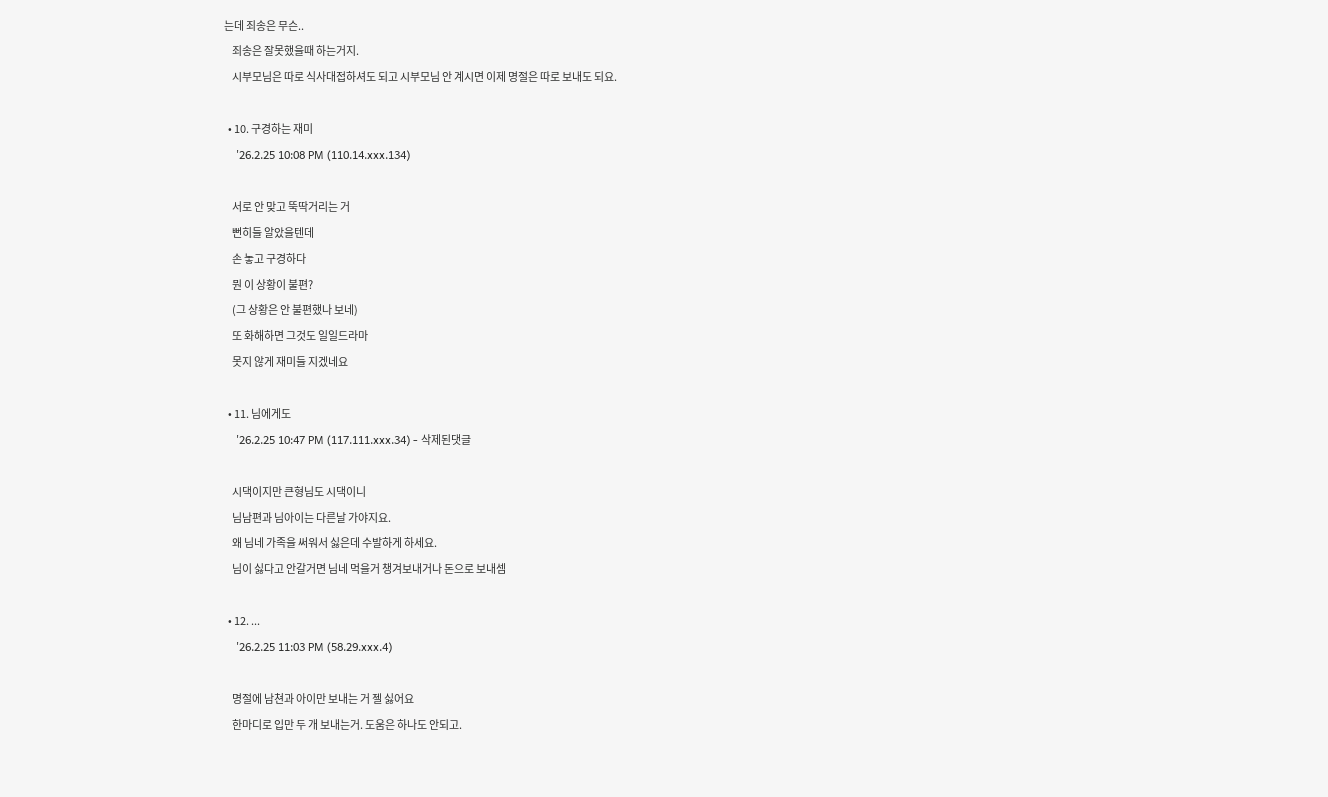는데 죄송은 무슨..
    죄송은 잘못했을때 하는거지.
    시부모님은 따로 식사대접하셔도 되고 시부모님 안 계시면 이제 명절은 따로 보내도 되요.

  • 10. 구경하는 재미
    '26.2.25 10:08 PM (110.14.xxx.134)

    서로 안 맞고 뚝딱거리는 거
    뻔히들 알았을텐데
    손 놓고 구경하다
    뭔 이 상황이 불편?
    (그 상황은 안 불편했나 보네)
    또 화해하면 그것도 일일드라마
    못지 않게 재미들 지겠네요

  • 11. 님에게도
    '26.2.25 10:47 PM (117.111.xxx.34) - 삭제된댓글

    시댁이지만 큰형님도 시댁이니
    님남편과 님아이는 다른날 가야지요.
    왜 님네 가족을 써워서 싫은데 수발하게 하세요.
    님이 싫다고 안갈거면 님네 먹을거 챙겨보내거나 돈으로 보내셈

  • 12. ...
    '26.2.25 11:03 PM (58.29.xxx.4)

    명절에 남쳔과 아이만 보내는 거 젤 싫어요
    한마디로 입만 두 개 보내는거. 도움은 하나도 안되고.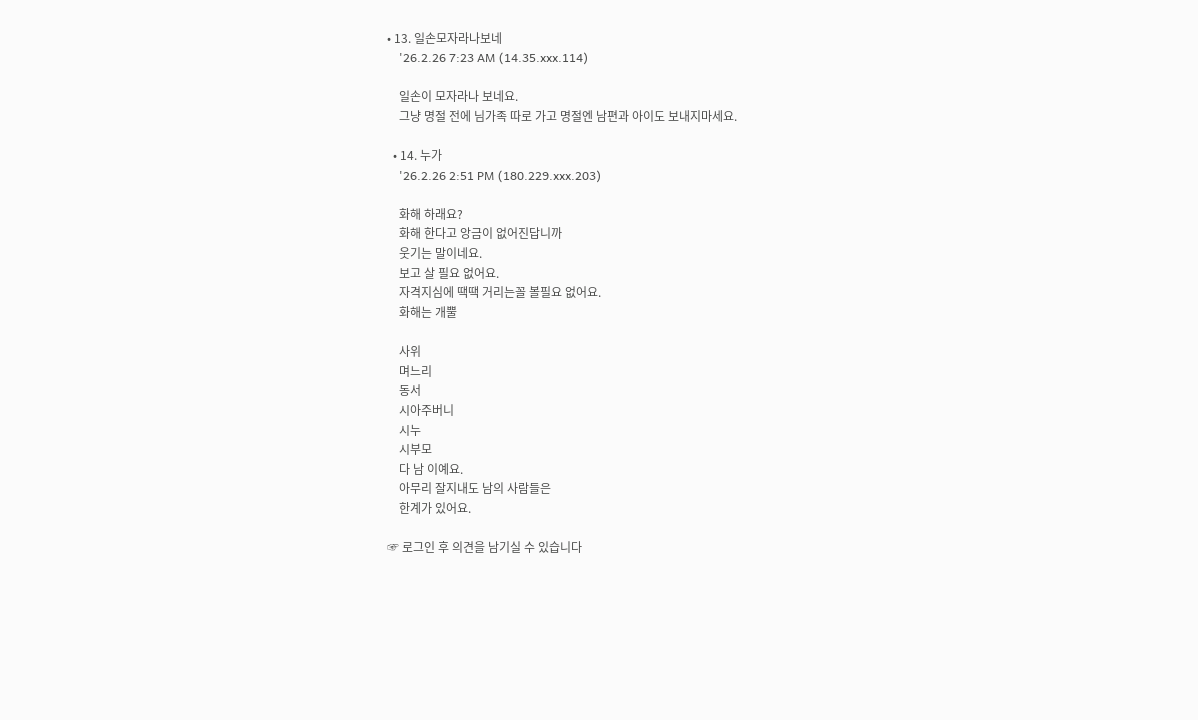• 13. 일손모자라나보네
    '26.2.26 7:23 AM (14.35.xxx.114)

    일손이 모자라나 보네요.
    그냥 명절 전에 님가족 따로 가고 명절엔 남편과 아이도 보내지마세요.

  • 14. 누가
    '26.2.26 2:51 PM (180.229.xxx.203)

    화해 하래요?
    화해 한다고 앙금이 없어진답니까
    웃기는 말이네요.
    보고 살 필요 없어요.
    자격지심에 땍땍 거리는꼴 볼필요 없어요.
    화해는 개뿔

    사위
    며느리
    동서
    시아주버니
    시누
    시부모
    다 남 이예요.
    아무리 잘지내도 남의 사람들은
    한계가 있어요.

☞ 로그인 후 의견을 남기실 수 있습니다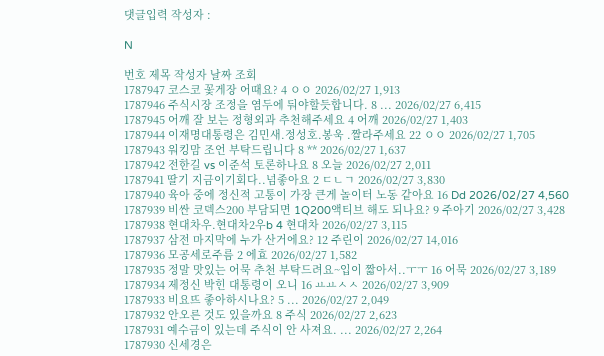댓글입력 작성자 :

N

번호 제목 작성자 날짜 조회
1787947 코스코 꽃게장 어때요? 4 ㅇㅇ 2026/02/27 1,913
1787946 주식시장 조정을 염두에 둬야할듯합니다. 8 ... 2026/02/27 6,415
1787945 어깨 잘 보는 정형외과 추천해주세요 4 어깨 2026/02/27 1,403
1787944 이재명대통령은 김민새.정성호.봉욱 .짤라주세요 22 ㅇㅇ 2026/02/27 1,705
1787943 워킹맘 조언 부탁드립니다 8 ** 2026/02/27 1,637
1787942 전한길 vs 이준석 토론하나요 8 오늘 2026/02/27 2,011
1787941 딸기 지금이기회다..넘좋아요 2 ㄷㄴㄱ 2026/02/27 3,830
1787940 육아 중에 정신적 고통이 가장 큰게 놀이터 노동 같아요 16 Dd 2026/02/27 4,560
1787939 비싼 코덱스200 부담되면 1Q200액티브 해도 되나요? 9 주아기 2026/02/27 3,428
1787938 현대차우.현대차2우b 4 현대차 2026/02/27 3,115
1787937 삼전 마지막에 누가 산거에요? 12 주린이 2026/02/27 14,016
1787936 모공세로주름 2 에효 2026/02/27 1,582
1787935 정말 맛있는 어묵 추천 부탁드려요~입이 짧아서..ㅜㅜ 16 어묵 2026/02/27 3,189
1787934 제정신 박힌 대통령이 오니 16 ㅛㅛㅅㅅ 2026/02/27 3,909
1787933 비요뜨 좋아하시나요? 5 ... 2026/02/27 2,049
1787932 안오른 것도 있을까요 8 주식 2026/02/27 2,623
1787931 예수금이 있는데 주식이 안 사져요. ... 2026/02/27 2,264
1787930 신세경은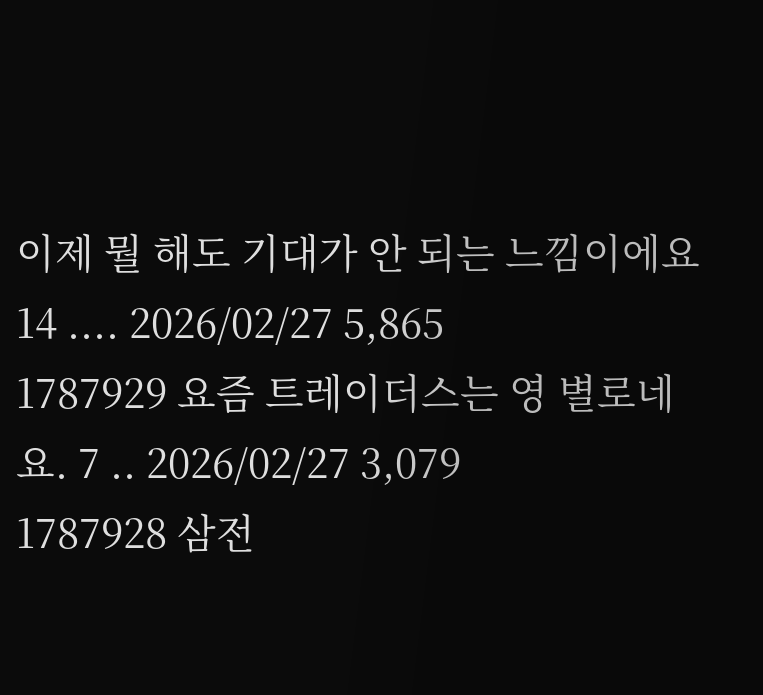이제 뭘 해도 기대가 안 되는 느낌이에요 14 .... 2026/02/27 5,865
1787929 요즘 트레이더스는 영 별로네요. 7 .. 2026/02/27 3,079
1787928 삼전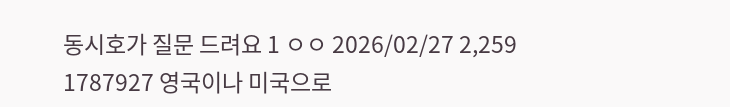동시호가 질문 드려요 1 ㅇㅇ 2026/02/27 2,259
1787927 영국이나 미국으로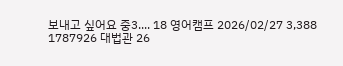보내고 싶어요 중3.... 18 영어캠프 2026/02/27 3,388
1787926 대법관 26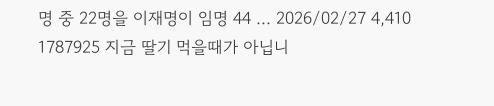명 중 22명을 이재명이 임명 44 ... 2026/02/27 4,410
1787925 지금 딸기 먹을때가 아닙니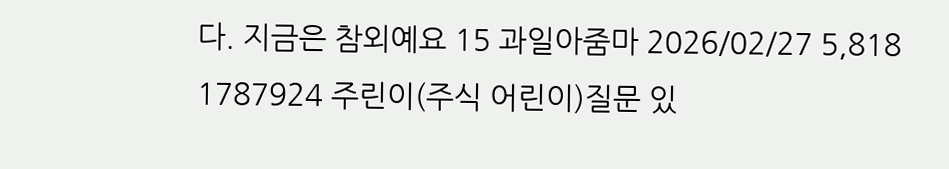다. 지금은 참외예요 15 과일아줌마 2026/02/27 5,818
1787924 주린이(주식 어린이)질문 있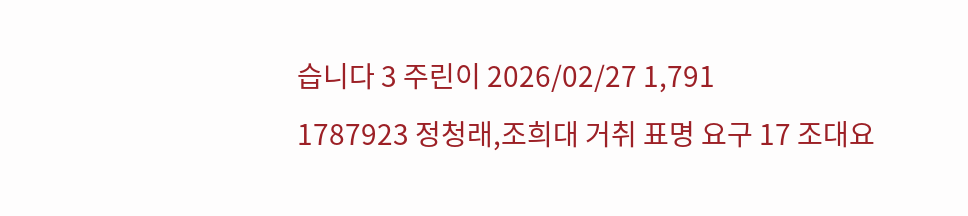습니다 3 주린이 2026/02/27 1,791
1787923 정청래,조희대 거취 표명 요구 17 조대요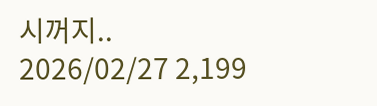시꺼지.. 2026/02/27 2,199